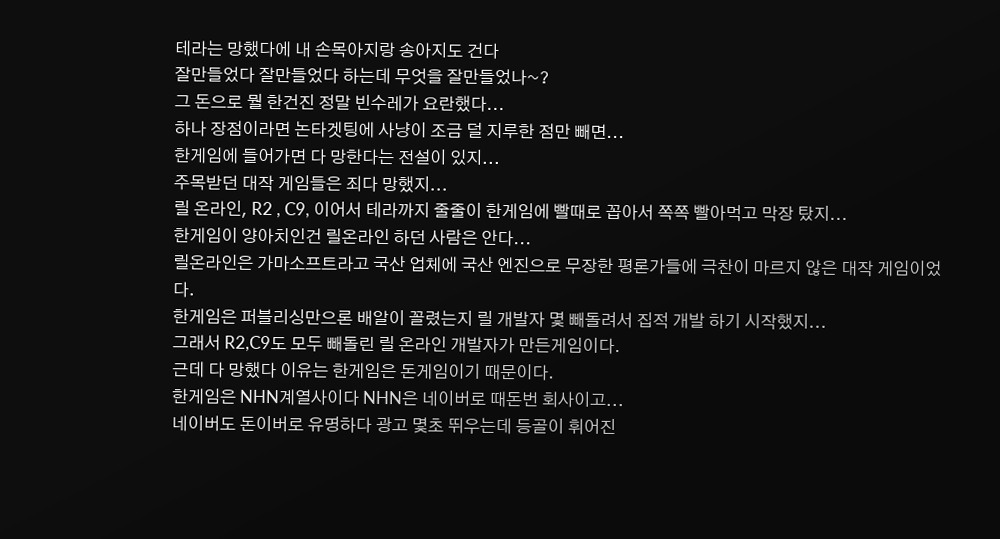테라는 망했다에 내 손목아지랑 송아지도 건다
잘만들었다 잘만들었다 하는데 무엇을 잘만들었나~?
그 돈으로 뭘 한건진 정말 빈수레가 요란했다...
하나 장점이라면 논타겟팅에 사냥이 조금 덜 지루한 점만 빼면...
한게임에 들어가면 다 망한다는 전설이 있지...
주목받던 대작 게임들은 죄다 망했지...
릴 온라인, R2 , C9, 이어서 테라까지 줄줄이 한게임에 빨때로 꼽아서 쪽쪽 빨아먹고 막장 탔지...
한게임이 양아치인건 릴온라인 하던 사람은 안다...
릴온라인은 가마소프트라고 국산 업체에 국산 엔진으로 무장한 평론가들에 극찬이 마르지 않은 대작 게임이었다.
한게임은 퍼블리싱만으론 배알이 꼴렸는지 릴 개발자 몇 빼돌려서 집적 개발 하기 시작했지...
그래서 R2,C9도 모두 빼돌린 릴 온라인 개발자가 만든게임이다.
근데 다 망했다 이유는 한게임은 돈게임이기 때문이다.
한게임은 NHN계열사이다 NHN은 네이버로 때돈번 회사이고...
네이버도 돈이버로 유명하다 광고 몇초 뛰우는데 등골이 휘어진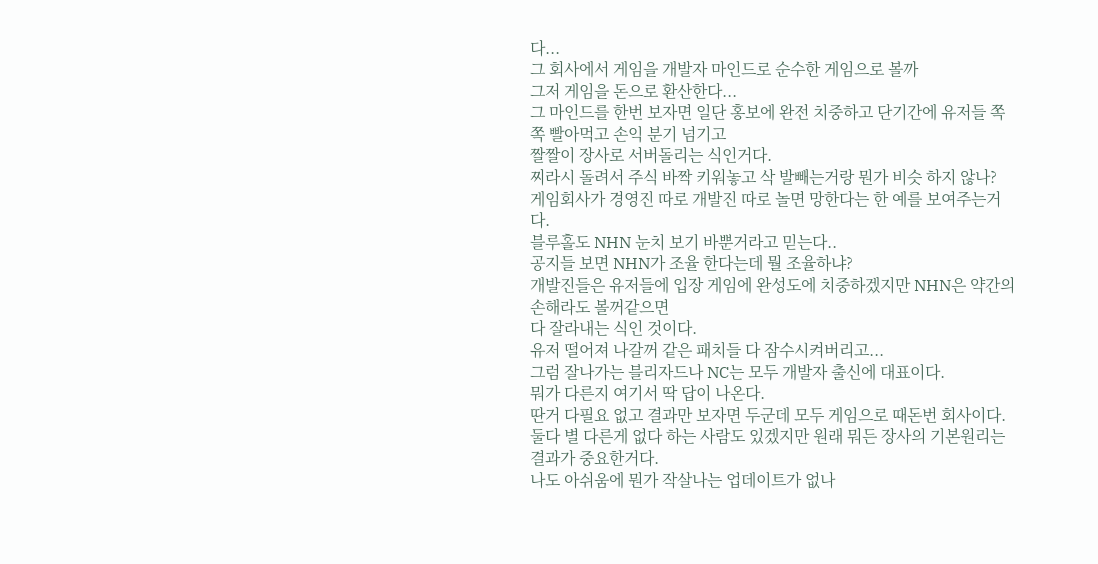다...
그 회사에서 게임을 개발자 마인드로 순수한 게임으로 볼까
그저 게임을 돈으로 환산한다...
그 마인드를 한번 보자면 일단 홍보에 완전 치중하고 단기간에 유저들 쪽쪽 빨아먹고 손익 분기 넘기고
짤짤이 장사로 서버돌리는 식인거다.
찌라시 돌려서 주식 바짝 키워놓고 삭 발빼는거랑 뭔가 비슷 하지 않나?
게임회사가 경영진 따로 개발진 따로 놀면 망한다는 한 예를 보여주는거다.
블루홀도 NHN 눈치 보기 바뿐거라고 믿는다..
공지들 보면 NHN가 조율 한다는데 뭘 조율하냐?
개발진들은 유저들에 입장 게임에 완성도에 치중하겠지만 NHN은 약간의 손해라도 볼꺼같으면
다 잘라내는 식인 것이다.
유저 떨어져 나갈꺼 같은 패치들 다 잠수시켜버리고...
그럼 잘나가는 블리자드나 NC는 모두 개발자 출신에 대표이다.
뭐가 다른지 여기서 딱 답이 나온다.
딴거 다필요 없고 결과만 보자면 두군데 모두 게임으로 때돈번 회사이다.
둘다 별 다른게 없다 하는 사람도 있겠지만 원래 뭐든 장사의 기본원리는 결과가 중요한거다.
나도 아쉬움에 뭔가 작살나는 업데이트가 없나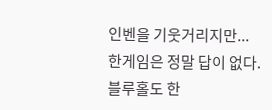인벤을 기웃거리지만...
한게임은 정말 답이 없다.
블루홀도 한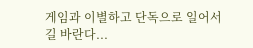게임과 이별하고 단독으로 일어서길 바란다...